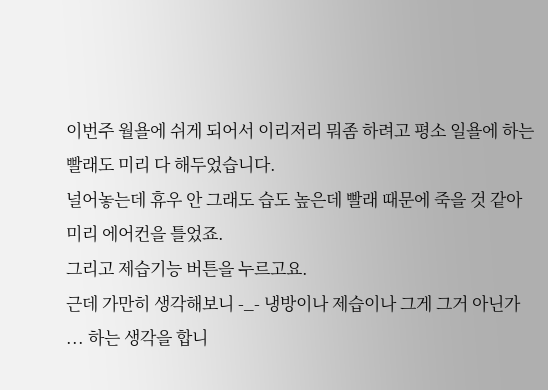이번주 월욜에 쉬게 되어서 이리저리 뭐좀 하려고 평소 일욜에 하는 빨래도 미리 다 해두었습니다.
널어놓는데 휴우 안 그래도 습도 높은데 빨래 때문에 죽을 것 같아 미리 에어컨을 틀었죠.
그리고 제습기능 버튼을 누르고요.
근데 가만히 생각해보니 -_- 냉방이나 제습이나 그게 그거 아닌가 ... 하는 생각을 합니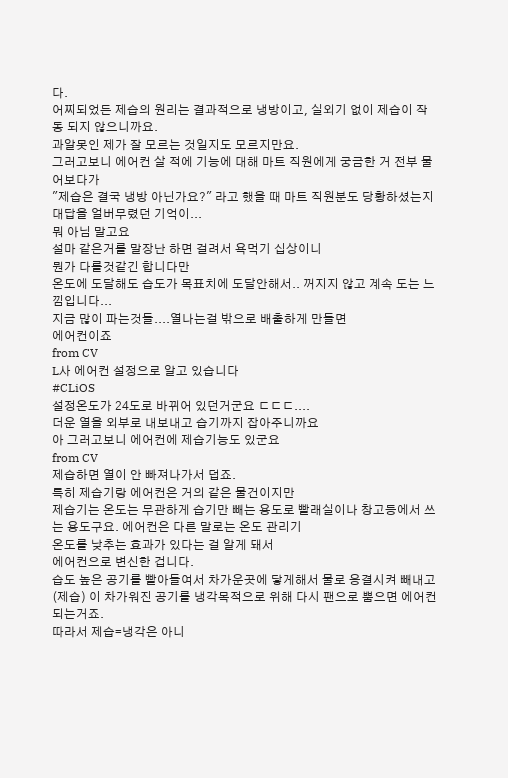다.
어찌되었든 제습의 원리는 결과적으로 냉방이고, 실외기 없이 제습이 작동 되지 않으니까요.
과알못인 제가 잘 모르는 것일지도 모르지만요.
그러고보니 에어컨 살 적에 기능에 대해 마트 직원에게 궁금한 거 전부 물어보다가
"제습은 결국 냉방 아닌가요?" 라고 했을 때 마트 직원분도 당황하셨는지 대답을 얼버무렸던 기억이...
뭐 아님 말고요
설마 같은거를 말장난 하면 걸려서 욕먹기 십상이니
뭔가 다를것같긴 합니다만
온도에 도달해도 습도가 목표치에 도달안해서.. 꺼지지 않고 계속 도는 느낌입니다...
지금 많이 파는것들....열나는걸 밖으로 배출하게 만들면
에어컨이죠
from CV
L사 에어컨 설정으로 알고 있습니다
#CLiOS
설정온도가 24도로 바뀌어 있던거군요 ㄷㄷㄷ....
더운 열을 외부로 내보내고 습기까지 잡아주니까요
아 그러고보니 에어컨에 제습기능도 있군요
from CV
제습하면 열이 안 빠져나가서 덥죠.
특히 제습기랑 에어컨은 거의 같은 물건이지만
제습기는 온도는 무관하게 습기만 빼는 용도로 빨래실이나 창고등에서 쓰는 용도구요. 에어컨은 다른 말로는 온도 관리기
온도를 낮추는 효과가 있다는 걸 알게 돼서
에어컨으로 변신한 겁니다.
습도 높은 공기를 빨아들여서 차가운곳에 닿게해서 물로 응결시켜 빼내고(제습) 이 차가워진 공기를 냉각목적으로 위해 다시 팬으로 뿜으면 에어컨 되는거죠.
따라서 제습=냉각은 아니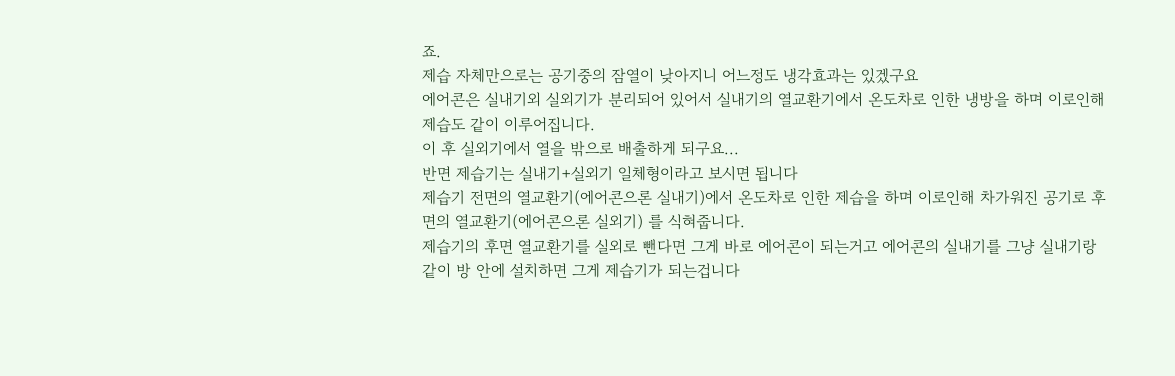죠.
제습 자체만으로는 공기중의 잠열이 낮아지니 어느정도 냉각효과는 있겠구요
에어콘은 실내기외 실외기가 분리되어 있어서 실내기의 열교환기에서 온도차로 인한 냉방을 하며 이로인해 제습도 같이 이루어집니다.
이 후 실외기에서 열을 밖으로 배출하게 되구요...
반면 제습기는 실내기+실외기 일체형이라고 보시면 됩니다
제습기 전면의 열교환기(에어콘으론 실내기)에서 온도차로 인한 제습을 하며 이로인해 차가워진 공기로 후면의 열교환기(에어콘으론 실외기) 를 식혀줍니다.
제습기의 후면 열교환기를 실외로 뺀다면 그게 바로 에어콘이 되는거고 에어콘의 실내기를 그냥 실내기랑 같이 방 안에 설치하면 그게 제습기가 되는겁니다